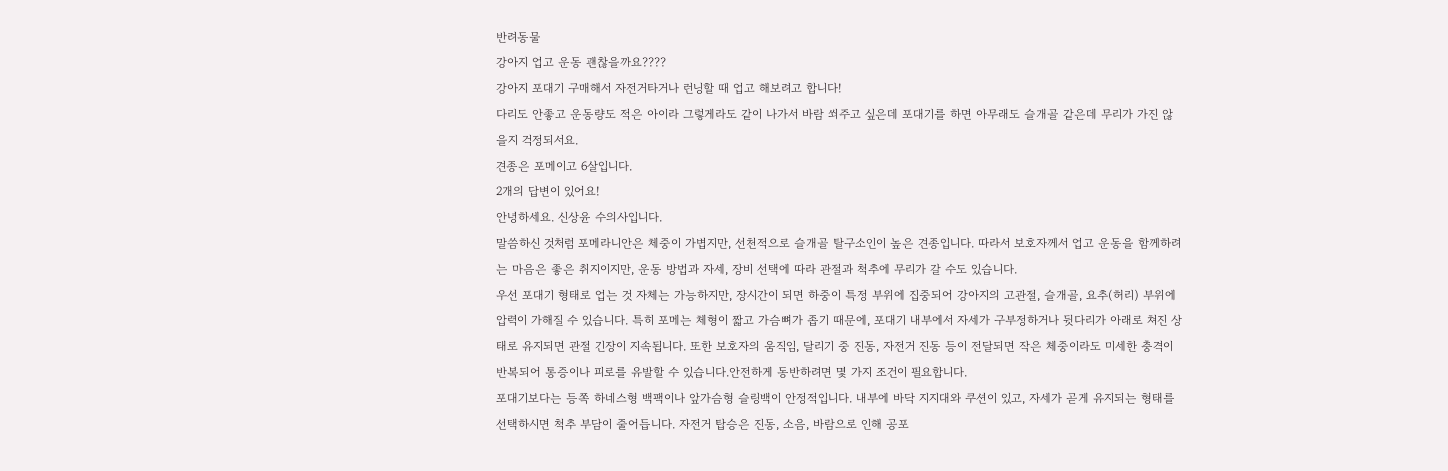반려동물
강아지 업고 운동 괜찮을까요????
강아지 포대기 구매해서 자전거타거나 런닝할 때 업고 해보려고 합니다!
다리도 안좋고 운동량도 적은 아이라 그렇게라도 같이 나가서 바람 쐬주고 싶은데 포대기를 하면 아무래도 슬개골 같은데 무리가 가진 않을지 걱정되서요.
견종은 포메이고 6살입니다.
2개의 답변이 있어요!
안녕하세요. 신상윤 수의사입니다.
말씀하신 것처럼 포메라니안은 체중이 가볍지만, 선천적으로 슬개골 탈구소인이 높은 견종입니다. 따라서 보호자께서 업고 운동을 함께하려는 마음은 좋은 취지이지만, 운동 방법과 자세, 장비 선택에 따라 관절과 척추에 무리가 갈 수도 있습니다.
우선 포대기 형태로 업는 것 자체는 가능하지만, 장시간이 되면 하중이 특정 부위에 집중되어 강아지의 고관절, 슬개골, 요추(허리) 부위에 압력이 가해질 수 있습니다. 특히 포메는 체형이 짧고 가슴뼈가 좁기 때문에, 포대기 내부에서 자세가 구부정하거나 뒷다리가 아래로 쳐진 상태로 유지되면 관절 긴장이 지속됩니다. 또한 보호자의 움직임, 달리기 중 진동, 자전거 진동 등이 전달되면 작은 체중이라도 미세한 충격이 반복되어 통증이나 피로를 유발할 수 있습니다.안전하게 동반하려면 몇 가지 조건이 필요합니다.
포대기보다는 등쪽 하네스형 백팩이나 앞가슴형 슬링백이 안정적입니다. 내부에 바닥 지지대와 쿠션이 있고, 자세가 곧게 유지되는 형태를 선택하시면 척추 부담이 줄어듭니다. 자전거 탑승은 진동, 소음, 바람으로 인해 공포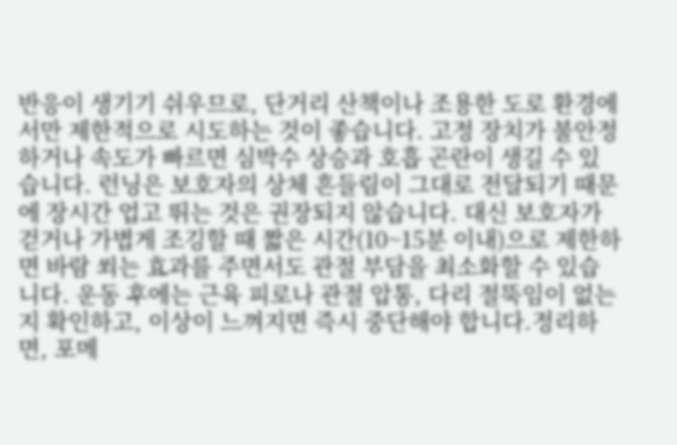반응이 생기기 쉬우므로, 단거리 산책이나 조용한 도로 환경에서만 제한적으로 시도하는 것이 좋습니다. 고정 장치가 불안정하거나 속도가 빠르면 심박수 상승과 호흡 곤란이 생길 수 있습니다. 런닝은 보호자의 상체 흔들림이 그대로 전달되기 때문에 장시간 업고 뛰는 것은 권장되지 않습니다. 대신 보호자가 걷거나 가볍게 조깅할 때 짧은 시간(10~15분 이내)으로 제한하면 바람 쐬는 효과를 주면서도 관절 부담을 최소화할 수 있습니다. 운동 후에는 근육 피로나 관절 압통, 다리 절뚝임이 없는지 확인하고, 이상이 느껴지면 즉시 중단해야 합니다.정리하면, 포메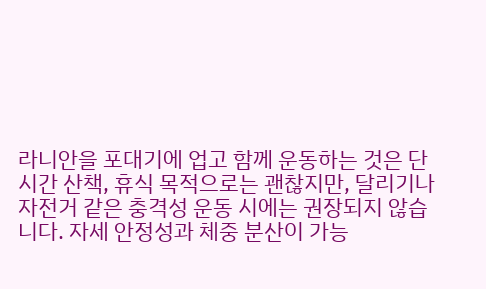라니안을 포대기에 업고 함께 운동하는 것은 단시간 산책, 휴식 목적으로는 괜찮지만, 달리기나 자전거 같은 충격성 운동 시에는 권장되지 않습니다. 자세 안정성과 체중 분산이 가능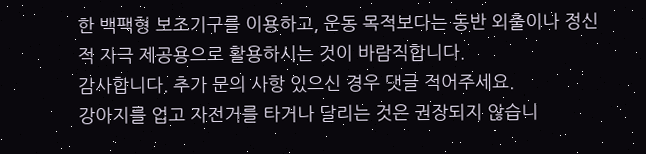한 백팩형 보조기구를 이용하고, 운동 목적보다는 동반 외출이나 정신적 자극 제공용으로 활용하시는 것이 바람직합니다.
감사합니다. 추가 문의 사항 있으신 경우 댓글 적어주세요.
강아지를 업고 자전거를 타거나 달리는 것은 권장되지 않습니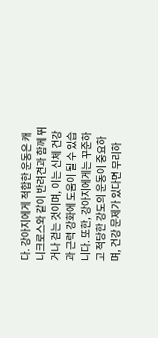다. 강아지에게 적합한 운동은 캐니크로스와 같이 반려견과 함께 뛰거나 걷는 것이며, 이는 신체 건강과 근력 강화에 도움이 될 수 있습니다. 또한, 강아지에게는 꾸준하고 적당한 강도의 운동이 중요하며, 건강 문제가 있다면 무리하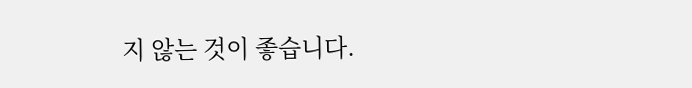지 않는 것이 좋습니다.